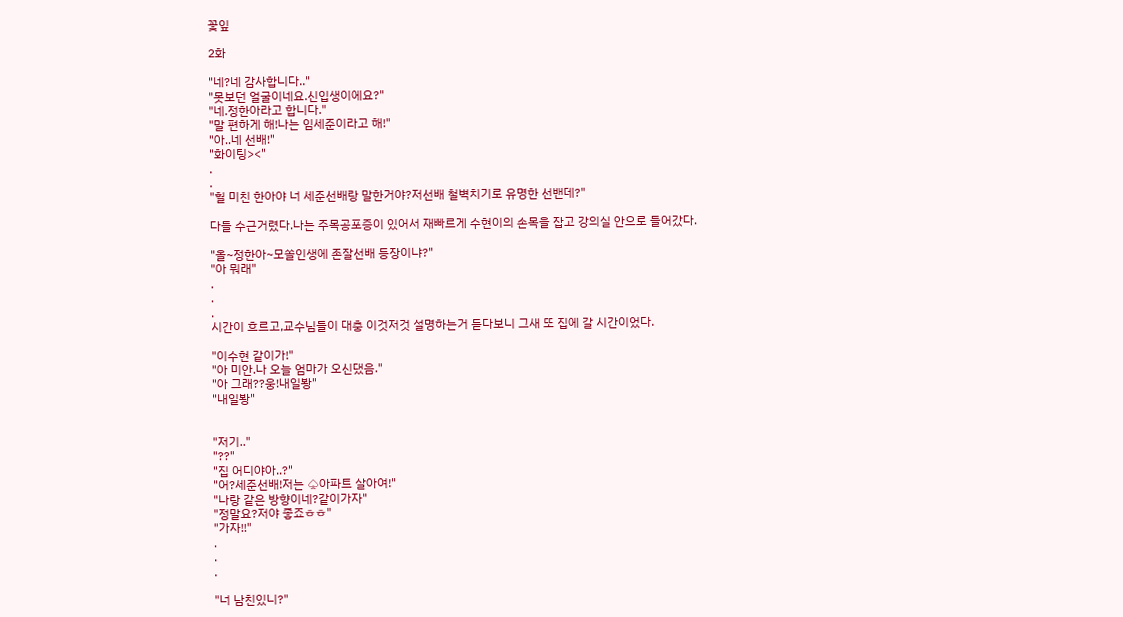꽃잎

2화

"네?네 감사합니다.."
"못보던 얼굴이네요.신입생이에요?"
"네.정한아라고 합니다."
"말 편하게 해!나는 임세준이라고 해!"
"아..네 선배!"
"화이팅><"
.
.
"헐 미친 한아야 너 세준선배랑 말한거야?저선배 철벽치기로 유명한 선밴데?"

다들 수근거렸다.나는 주목공포증이 있어서 재빠르게 수현이의 손목을 잡고 강의실 안으로 들어갔다.

"올~정한아~모쏠인생에 존잘선배 등장이냐?"
"아 뭐래"
.
.
.
시간이 흐르고,교수님들이 대충 이것저것 설명하는거 듣다보니 그새 또 집에 갈 시간이었다.

"이수현 같이가!"
"아 미안.나 오늘 엄마가 오신댔음."
"아 그래??웅!내일봥"
"내일봥"


"저기.."
"??"
"집 어디야아..?"
"어?세준선배!저는 ♤아파트 살아여!"
"나랑 같은 방향이네?같이가자"
"정말요?저야 좋죠ㅎㅎ"
"가자!!"
.
.
.

"너 남친있니?"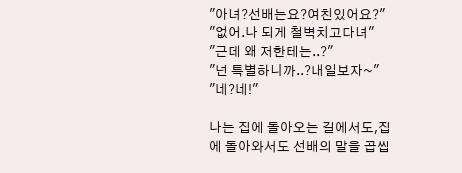"아녀?선배는요?여친있어요?"
"없어.나 되게 철벽치고다녀"
"근데 왜 저한테는..?"
"넌 특별하니까..?내일보자~"
"네?네!"

나는 집에 돌아오는 길에서도,집에 돌아와서도 선배의 말을 곱씹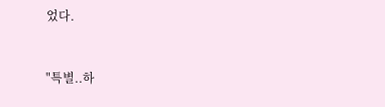었다.


"특별..하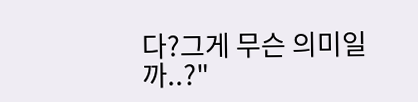다?그게 무슨 의미일까..?"